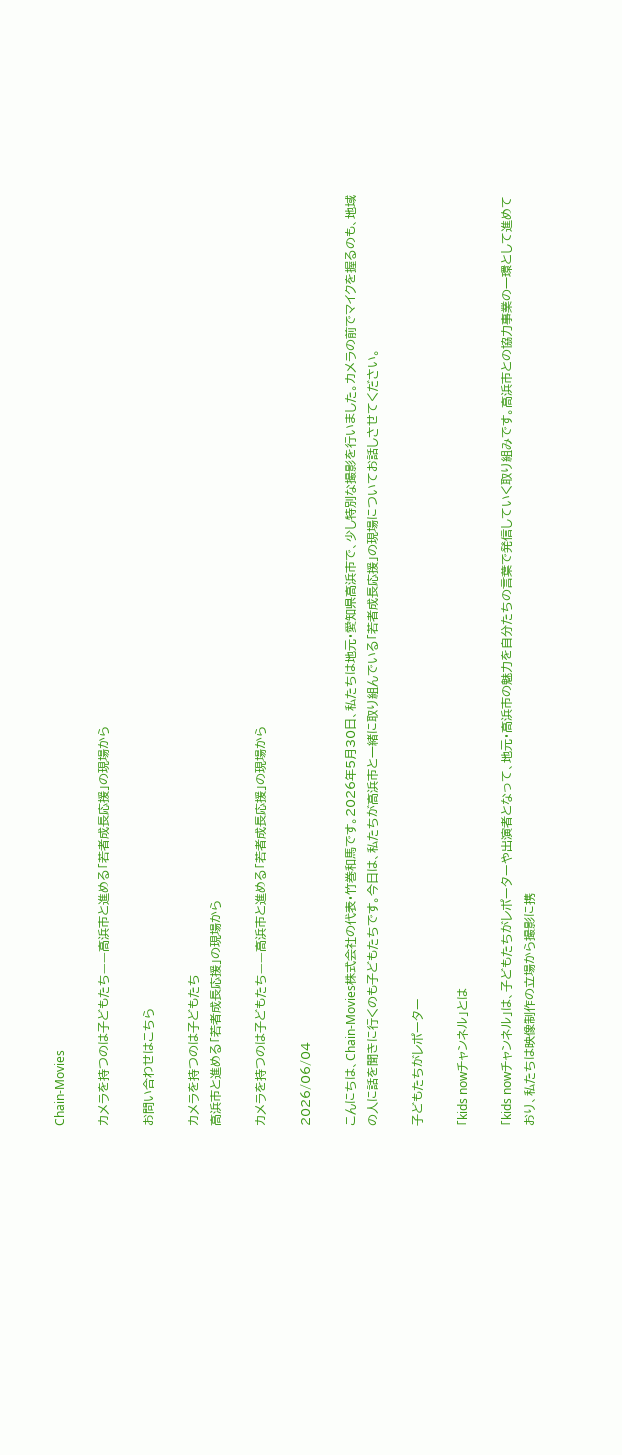Chain-Movies

カメラを持つのは子どもたち——高浜市と進める「若者成長応援」の現場から

お問い合わせはこちら

カメラを持つのは子どもたち
高浜市と進める「若者成長応援」の現場から

カメラを持つのは子どもたち——高浜市と進める「若者成長応援」の現場から

2026/06/04

こんにちは、Chain-Movies株式会社の代表・竹巻和馬です。2026年5月30日、私たちは地元・愛知県高浜市で、少し特別な撮影を行いました。カメラの前でマイクを握るのも、地域の人に話を聞きに行くのも子どもたちです。今日は、私たちが高浜市と一緒に取り組んでいる「若者成長応援」の現場についてお話しさせてください。

子どもたちがレポーター

「kids nowチャンネル」とは

「kids nowチャンネル」は、子どもたちがレポーターや出演者となって、地元・高浜市の魅力を自分たちの言葉で発信していく取り組みです。高浜市との協力事業の一環として進めており、私たちは映像制作の立場から撮影に携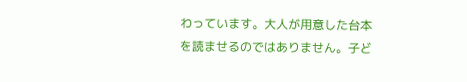わっています。大人が用意した台本を読ませるのではありません。子ど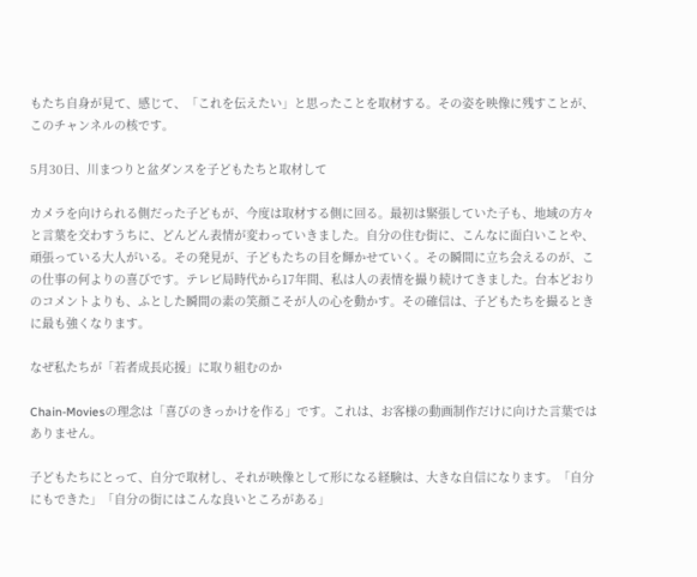もたち自身が見て、感じて、「これを伝えたい」と思ったことを取材する。その姿を映像に残すことが、このチャンネルの核です。

5月30日、川まつりと盆ダンスを子どもたちと取材して

カメラを向けられる側だった子どもが、今度は取材する側に回る。最初は緊張していた子も、地域の方々と言葉を交わすうちに、どんどん表情が変わっていきました。自分の住む街に、こんなに面白いことや、頑張っている大人がいる。その発見が、子どもたちの目を輝かせていく。その瞬間に立ち会えるのが、この仕事の何よりの喜びです。テレビ局時代から17年間、私は人の表情を撮り続けてきました。台本どおりのコメントよりも、ふとした瞬間の素の笑顔こそが人の心を動かす。その確信は、子どもたちを撮るときに最も強くなります。

なぜ私たちが「若者成長応援」に取り組むのか

Chain-Moviesの理念は「喜びのきっかけを作る」です。これは、お客様の動画制作だけに向けた言葉ではありません。

子どもたちにとって、自分で取材し、それが映像として形になる経験は、大きな自信になります。「自分にもできた」「自分の街にはこんな良いところがある」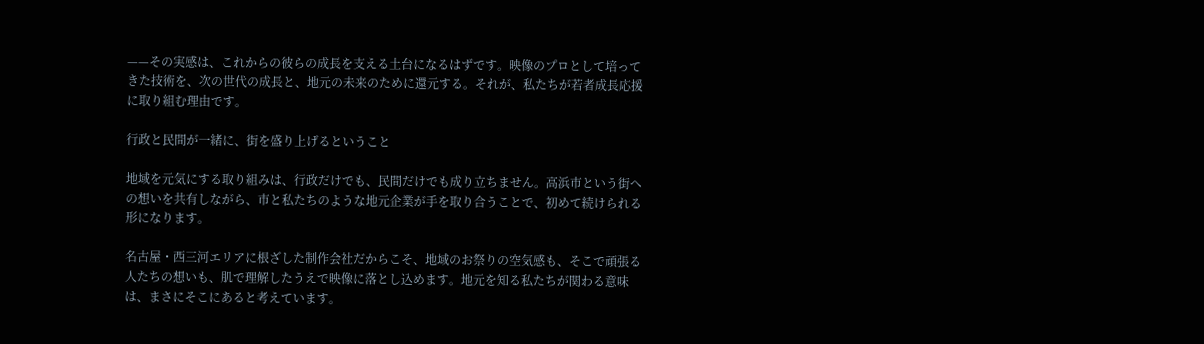——その実感は、これからの彼らの成長を支える土台になるはずです。映像のプロとして培ってきた技術を、次の世代の成長と、地元の未来のために還元する。それが、私たちが若者成長応援に取り組む理由です。

行政と民間が一緒に、街を盛り上げるということ

地域を元気にする取り組みは、行政だけでも、民間だけでも成り立ちません。高浜市という街への想いを共有しながら、市と私たちのような地元企業が手を取り合うことで、初めて続けられる形になります。

名古屋・西三河エリアに根ざした制作会社だからこそ、地域のお祭りの空気感も、そこで頑張る人たちの想いも、肌で理解したうえで映像に落とし込めます。地元を知る私たちが関わる意味は、まさにそこにあると考えています。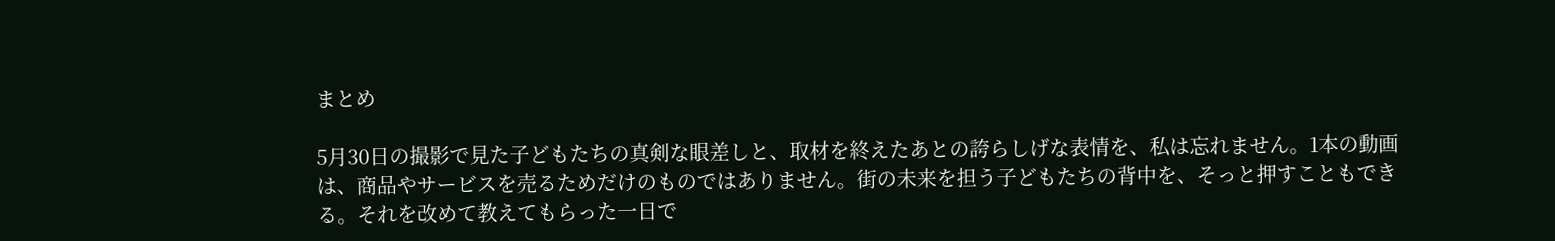まとめ

5月30日の撮影で見た子どもたちの真剣な眼差しと、取材を終えたあとの誇らしげな表情を、私は忘れません。1本の動画は、商品やサービスを売るためだけのものではありません。街の未来を担う子どもたちの背中を、そっと押すこともできる。それを改めて教えてもらった一日で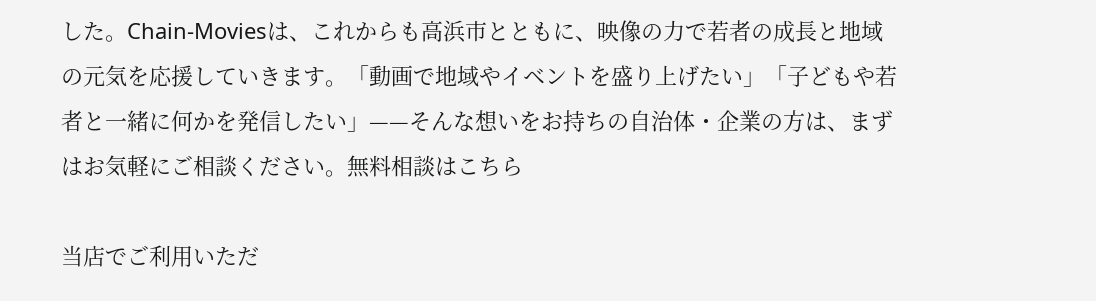した。Chain-Moviesは、これからも高浜市とともに、映像の力で若者の成長と地域の元気を応援していきます。「動画で地域やイベントを盛り上げたい」「子どもや若者と一緒に何かを発信したい」——そんな想いをお持ちの自治体・企業の方は、まずはお気軽にご相談ください。無料相談はこちら

当店でご利用いただ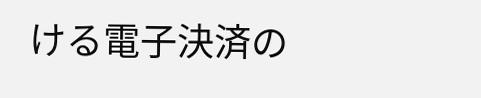ける電子決済の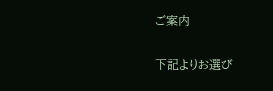ご案内

下記よりお選び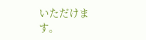いただけます。